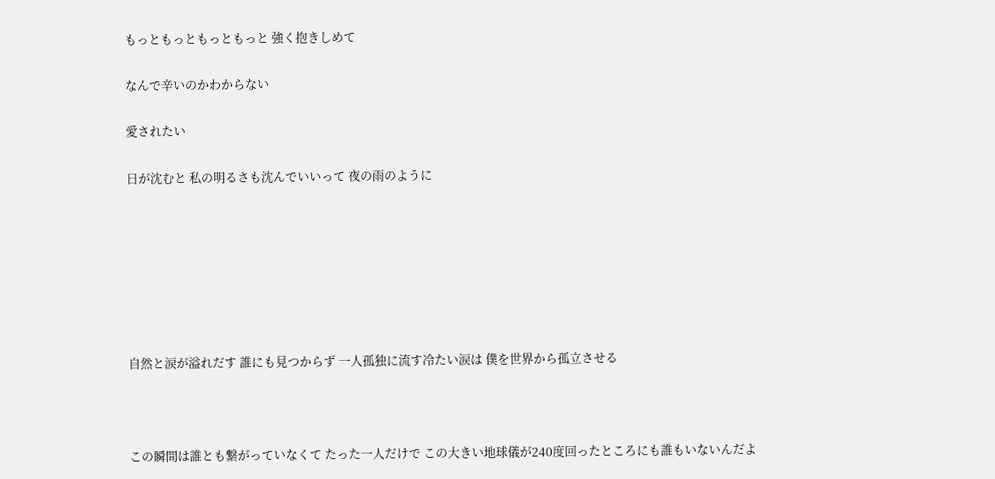もっともっともっともっと 強く抱きしめて

なんで辛いのかわからない

愛されたい

日が沈むと 私の明るさも沈んでいいって 夜の雨のように







自然と涙が溢れだす 誰にも見つからず 一人孤独に流す冷たい涙は 僕を世界から孤立させる



この瞬間は誰とも繋がっていなくて たった一人だけで この大きい地球儀が240度回ったところにも誰もいないんだよ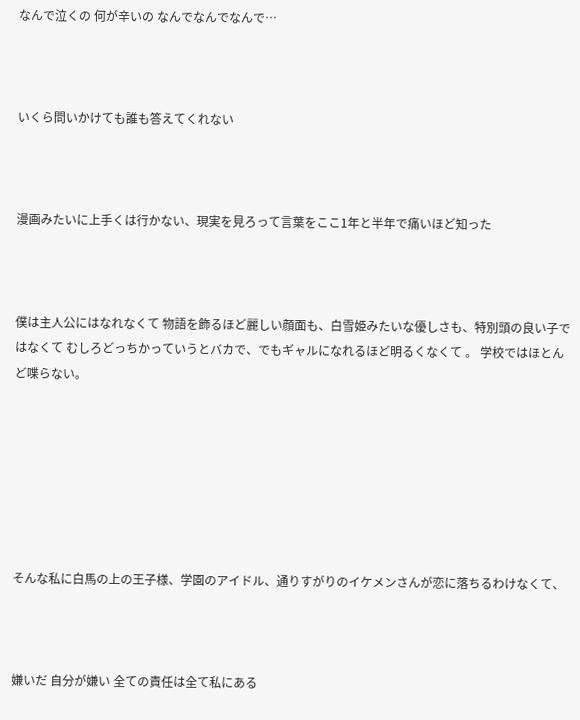なんで泣くの 何が辛いの なんでなんでなんで…



いくら問いかけても誰も答えてくれない



漫画みたいに上手くは行かない、現実を見ろって言葉をここ1年と半年で痛いほど知った



僕は主人公にはなれなくて 物語を飾るほど麗しい顔面も、白雪姫みたいな優しさも、特別頭の良い子ではなくて むしろどっちかっていうとバカで、でもギャルになれるほど明るくなくて 。 学校ではほとんど喋らない。







そんな私に白馬の上の王子様、学園のアイドル、通りすがりのイケメンさんが恋に落ちるわけなくて、



嫌いだ 自分が嫌い 全ての責任は全て私にある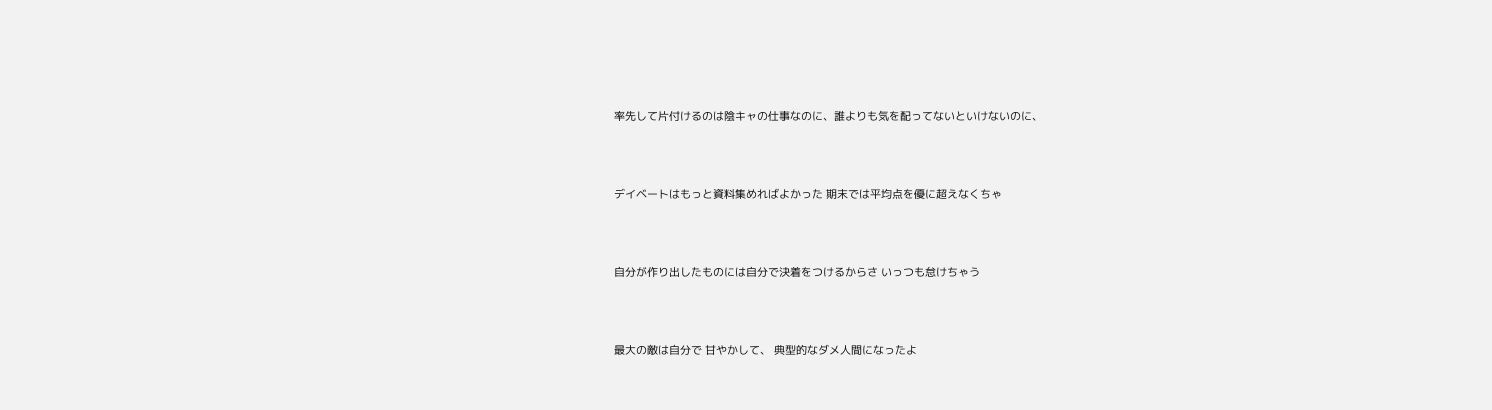率先して片付けるのは陰キャの仕事なのに、誰よりも気を配ってないといけないのに、



デイベートはもっと資料集めればよかった 期末では平均点を優に超えなくちゃ



自分が作り出したものには自分で決着をつけるからさ いっつも怠けちゃう



最大の敵は自分で 甘やかして、 典型的なダメ人間になったよ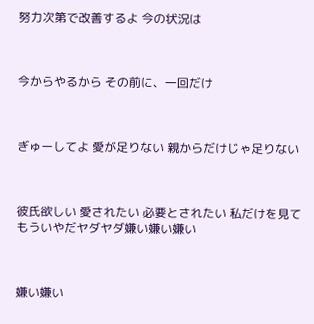努力次第で改善するよ 今の状況は



今からやるから その前に、一回だけ



ぎゅーしてよ 愛が足りない 親からだけじゃ足りない



彼氏欲しい 愛されたい 必要とされたい 私だけを見て もういやだヤダヤダ嫌い嫌い嫌い



嫌い嫌い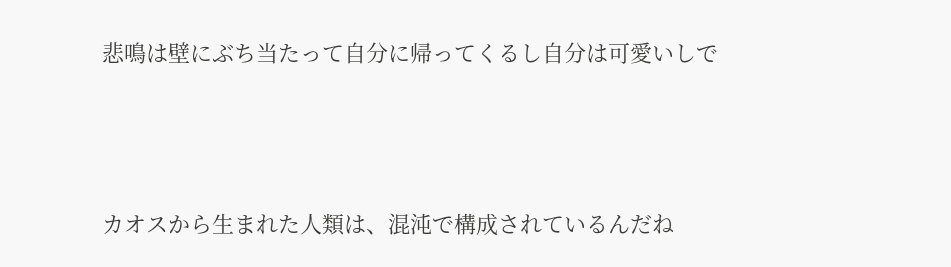悲鳴は壁にぶち当たって自分に帰ってくるし自分は可愛いしで



カオスから生まれた人類は、混沌で構成されているんだね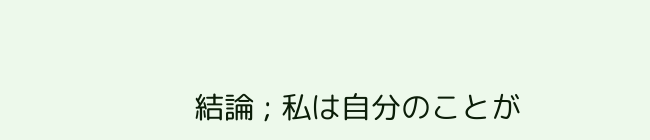結論 ; 私は自分のことが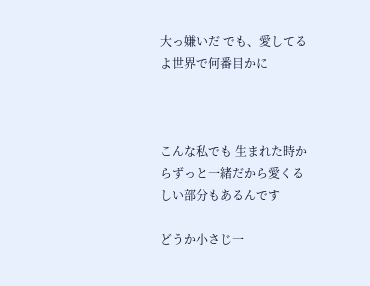大っ嫌いだ でも、愛してるよ世界で何番目かに



こんな私でも 生まれた時からずっと一緒だから愛くるしい部分もあるんです

どうか小さじ一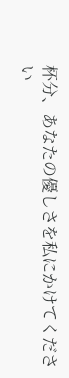杯分、あなたの優しさを私にかけてください